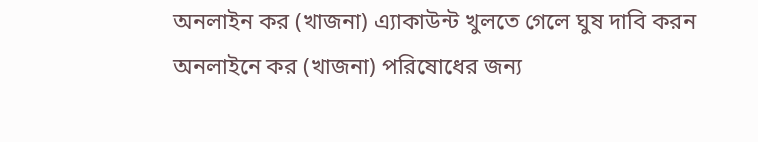অনলাইন কর (খাজনা) এ্যাকাউন্ট খুলতে গেলে ঘুষ দাবি করন
অনলাইনে কর (খাজনা) পরিষোধের জন্য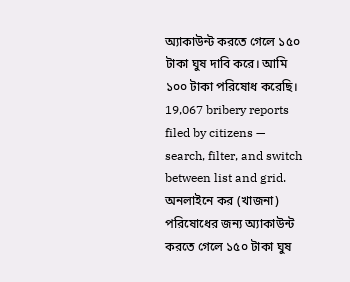অ্যাকাউন্ট করতে গেলে ১৫০ টাকা ঘুষ দাবি করে। আমি ১০০ টাকা পরিষোধ করেছি।
19,067 bribery reports filed by citizens — search, filter, and switch between list and grid.
অনলাইনে কর (খাজনা) পরিষোধের জন্য অ্যাকাউন্ট করতে গেলে ১৫০ টাকা ঘুষ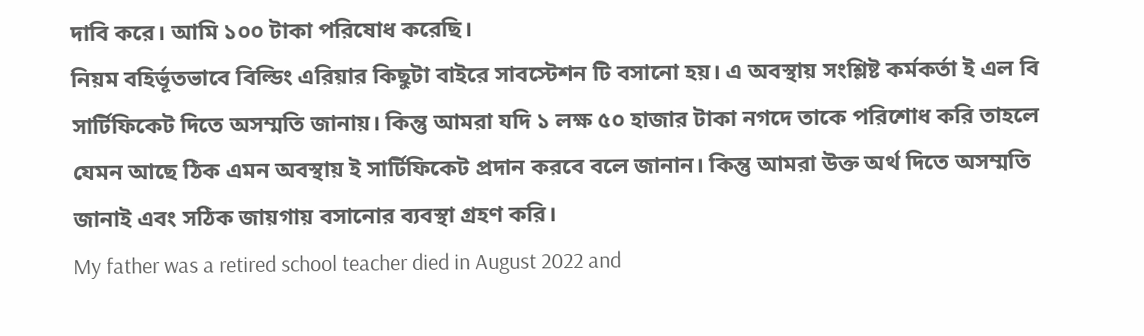দাবি করে। আমি ১০০ টাকা পরিষোধ করেছি।
নিয়ম বহির্ভূতভাবে বিল্ডিং এরিয়ার কিছুটা বাইরে সাবস্টেশন টি বসানো হয়। এ অবস্থায় সংশ্লিষ্ট কর্মকর্তা ই এল বি সার্টিফিকেট দিতে অসম্মতি জানায়। কিন্তু আমরা যদি ১ লক্ষ ৫০ হাজার টাকা নগদে তাকে পরিশোধ করি তাহলে যেমন আছে ঠিক এমন অবস্থায় ই সার্টিফিকেট প্রদান করবে বলে জানান। কিন্তু আমরা উক্ত অর্থ দিতে অসম্মতি জানাই এবং সঠিক জায়গায় বসানোর ব্যবস্থা গ্রহণ করি।
My father was a retired school teacher died in August 2022 and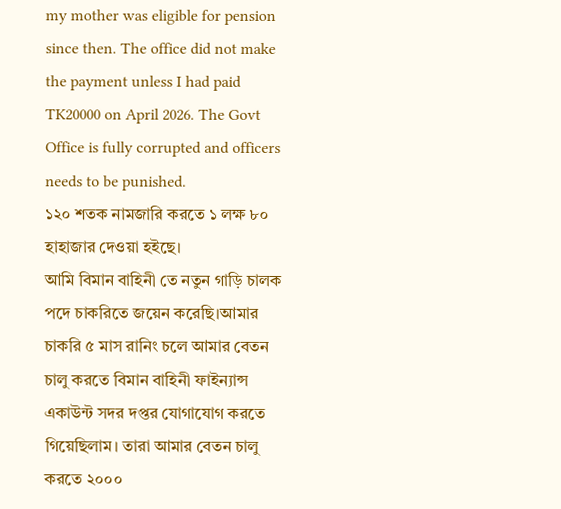my mother was eligible for pension since then. The office did not make the payment unless I had paid TK20000 on April 2026. The Govt Office is fully corrupted and officers needs to be punished.
১২০ শতক নামজারি করতে ১ লক্ষ ৮০ হাহাজার দেওয়া হইছে।
আমি বিমান বাহিনী তে নতুন গাড়ি চালক পদে চাকরিতে জয়েন করেছি।আমার চাকরি ৫ মাস রানিং চলে আমার বেতন চালু করতে বিমান বাহিনী ফাইন্যান্স একাউন্ট সদর দপ্তর যোগাযোগ করতে গিয়েছিলাম। তারা আমার বেতন চালু করতে ২০০০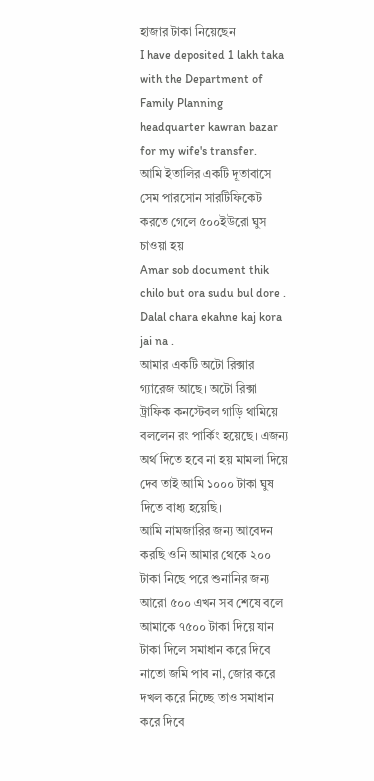হাজার টাকা নিয়েছেন
I have deposited 1 lakh taka with the Department of Family Planning headquarter kawran bazar for my wife's transfer.
আমি ইতালির একটি দূতাবাসে সেম পারসোন সারটিফিকেট করতে গেলে ৫০০ইউরো ঘুস চাওয়া হয়
Amar sob document thik chilo but ora sudu bul dore . Dalal chara ekahne kaj kora jai na .
আমার একটি অটো রিক্সার গ্যারেজ আছে। অটো রিক্সা ট্রাফিক কনস্টেবল গাড়ি থামিয়ে বললেন রং পার্কিং হয়েছে। এজন্য অর্থ দিতে হবে না হয় মামলা দিয়ে দেব তাই আমি ১০০০ টাকা ঘুষ দিতে বাধ্য হয়েছি।
আমি নামজারির জন্য আবেদন করছি ওনি আমার থেকে ২০০ টাকা নিছে পরে শুনানির জন্য আরো ৫০০ এখন সব শেষে বলে আমাকে ৭৫০০ টাকা দিয়ে যান
টাকা দিলে সমাধান করে দিবে নাতো জমি পাব না, জোর করে দখল করে নিচ্ছে তাও সমাধান করে দিবে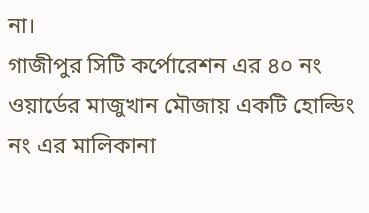না।
গাজীপুর সিটি কর্পোরেশন এর ৪০ নং ওয়ার্ডের মাজুখান মৌজায় একটি হোল্ডিং নং এর মালিকানা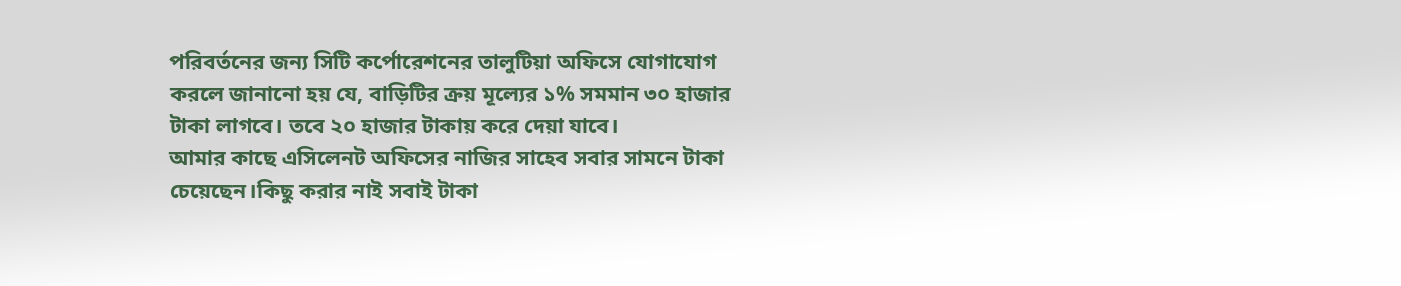পরিবর্তনের জন্য সিটি কর্পোরেশনের তালুটিয়া অফিসে যোগাযোগ করলে জানানো হয় যে, বাড়িটির ক্রয় মূল্যের ১% সমমান ৩০ হাজার টাকা লাগবে। তবে ২০ হাজার টাকায় করে দেয়া যাবে।
আমার কাছে এসিলেনট অফিসের নাজির সাহেব সবার সামনে টাকা চেয়েছেন।কিছু করার নাই সবাই টাকা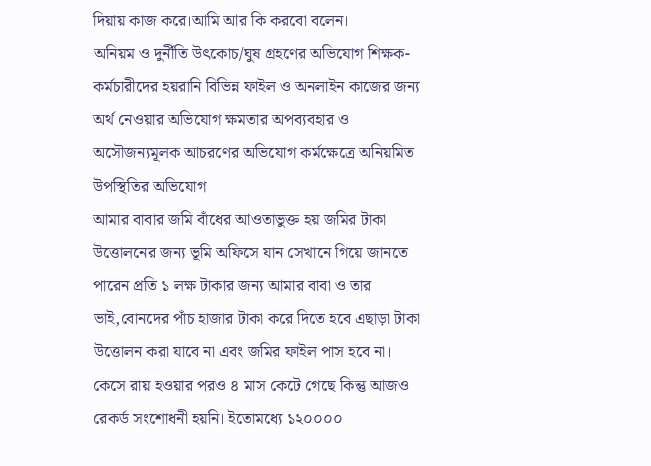দিয়ায় কাজ করে।আমি আর কি করবো বলেন।
অনিয়ম ও দুর্নীতি উৎকোচ/ঘুষ গ্রহণের অভিযোগ শিক্ষক-কর্মচারীদের হয়রানি বিভিন্ন ফাইল ও অনলাইন কাজের জন্য অর্থ নেওয়ার অভিযোগ ক্ষমতার অপব্যবহার ও অসৌজন্যমূলক আচরণের অভিযোগ কর্মক্ষেত্রে অনিয়মিত উপস্থিতির অভিযোগ
আমার বাবার জমি বাঁধের আওতাভুক্ত হয় জমির টাকা উত্তোলনের জন্য ভূমি অফিসে যান সেখানে গিয়ে জানতে পারেন প্রতি ১ লক্ষ টাকার জন্য আমার বাবা ও তার ভাই,বোনদের পাঁচ হাজার টাকা করে দিতে হবে এছাড়া টাকা উত্তোলন করা যাবে না এবং জমির ফাইল পাস হবে না।
কেসে রায় হওয়ার পরও ৪ মাস কেটে গেছে কিন্তু আজও রেকর্ড সংশোধনী হয়নি। ইতোমধ্যে ১২০০০০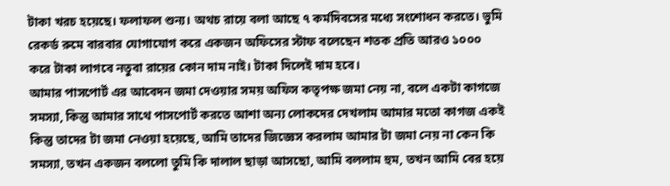টাকা খরচ হয়েছে। ফলাফল শুন্য। অথচ রায়ে বলা আছে ৭ কর্মদিবসের মধ্যে সংশোধন করতে। ভুমি রেকর্ড রুমে বারবার যোগাযোগ করে একজন অফিসের স্টাফ বলেছেন শতক প্রতি আরও ১০০০ করে টাকা লাগবে নতুবা রায়ের কোন দাম নাই। টাকা দিলেই দাম হবে।
আমার পাসপোর্ট এর আবেদন জমা দেওয়ার সময় অফিস কতৃপক্ষ জমা নেয় না, বলে একটা কাগজে সমস্যা, কিন্তু আমার সাথে পাসপোর্ট করতে আশা অন্য লোকদের দেখলাম আমার মতো কাগজ একই কিন্তু তাদের টা জমা নেওয়া হয়েছে, আমি তাদের জিজ্ঞেস করলাম আমার টা জমা নেয় না কেন কি সমস্যা, তখন একজন বললো তুমি কি দালাল ছাড়া আসছো, আমি বললাম হুম, তখন আমি বের হয়ে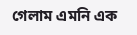গেলাম এমনি এক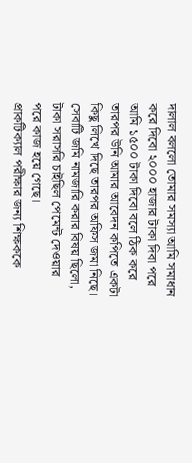দালাল বললো তোমার সমস্যা আমি সমাধান করে দিবো ২০০০ হাজার টাকা দিবা পরে আমি ১৫০০ টাকা দিবো বলে ঠিক করে তারপর উনি আমার আবেদন কপিতে একটা কিছু লিখে দিছে তারপর অফিস জমা নিছে।
সেবাটি জমি নামজারি করার বিষয় ছিলো, টাকা সরাসরি চাইছিল পেমেন্ট দেওয়ার পরে কাজ হয়ে গেছে।
প্রাকটিক্যাল পরীক্ষার জন্য শিক্ষককে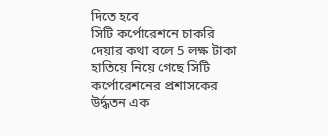দিতে হবে
সিটি কর্পোরেশনে চাকরি দেয়ার কথা বলে 5 লক্ষ টাকা হাতিয়ে নিয়ে গেছে সিটি কর্পোরেশনের প্রশাসকের উর্দ্ধতন এক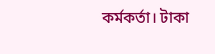কর্মকর্তা। টাকা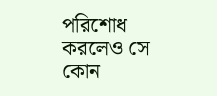পরিশোধ করলেও সে কোন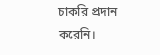চাকরি প্রদান করেনি।